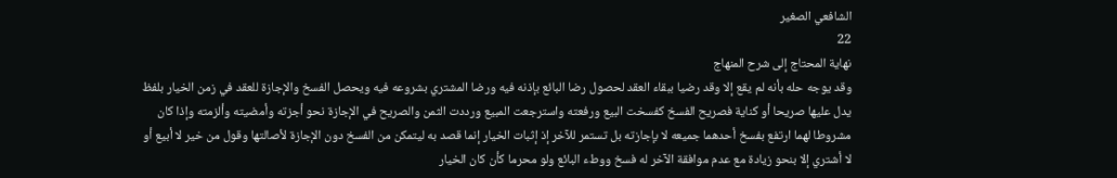الشافعي الصغير
22
نهاية المحتاج إلى شرح المنهاج
وقد يوجه حله بأنه لم يقع إلا وقد رضيا ببقاء العقد لحصول رضا البائع بإذنه فيه ورضا المشتري بشروعه فيه ويحصل الفسخ والإجازة للعقد في زمن الخيار بلفظ يدل عليها صريحا أو كناية فصريح الفسخ كفسخت البيع ورفعته واسترجعت المبيع ورددت الثمن والصريح في الإجازة نحو أجزته وأمضيته وألزمته وإذا كان مشروطا لهما ارتفع بفسخ أحدهما جميعه لا بإجازته بل تستمر للآخر إذ إثبات الخيار إنما قصد به ليتمكن من الفسخ دون الإجازة لأصالتها وقول من خير لا أبيع أو لا أشتري إلا بنحو زيادة مع عدم موافقة الآخر له فسخ ووطء البائع ولو محرما كأن كان الخيار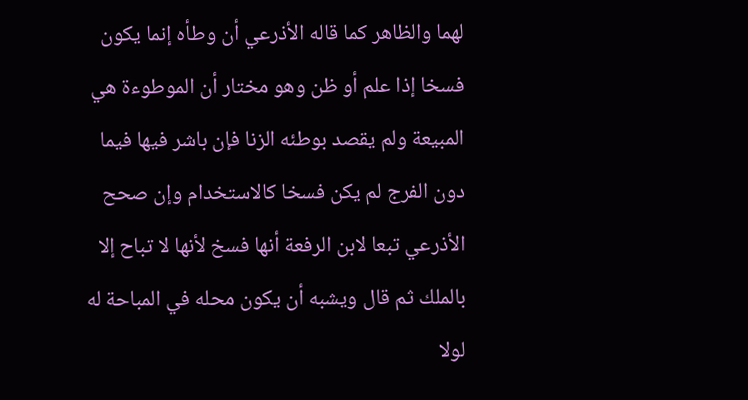لهما والظاهر كما قاله الأذرعي أن وطأه إنما يكون فسخا إذا علم أو ظن وهو مختار أن الموطوءة هي المبيعة ولم يقصد بوطئه الزنا فإن باشر فيها فيما دون الفرج لم يكن فسخا كالاستخدام وإن صحح الأذرعي تبعا لابن الرفعة أنها فسخ لأنها لا تباح إلا بالملك ثم قال ويشبه أن يكون محله في المباحة له لولا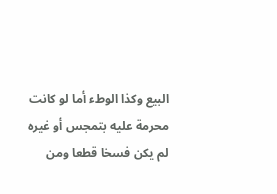البيع وكذا الوطء أما لو كانت محرمة عليه بتمجس أو غيره لم يكن فسخا قطعا ومن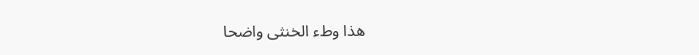هذا وطء الخنثى واضحا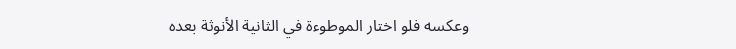وعكسه فلو اختار الموطوءة في الثانية الأنوثة بعده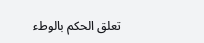تعلق الحكم بالوطء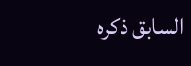السابق ذكره